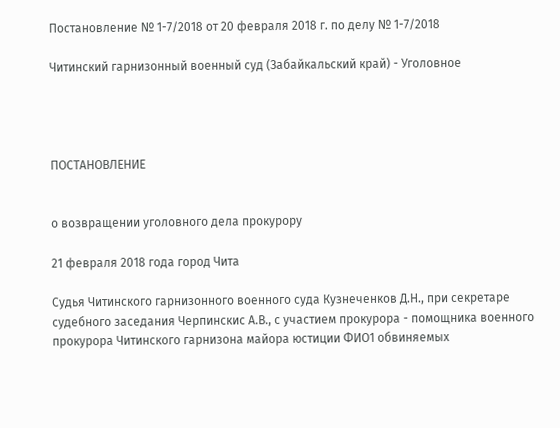Постановление № 1-7/2018 от 20 февраля 2018 г. по делу № 1-7/2018

Читинский гарнизонный военный суд (Забайкальский край) - Уголовное




ПОСТАНОВЛЕНИЕ


о возвращении уголовного дела прокурору

21 февраля 2018 года город Чита

Судья Читинского гарнизонного военного суда Кузнеченков Д.Н., при секретаре судебного заседания Черпинскис А.В., с участием прокурора - помощника военного прокурора Читинского гарнизона майора юстиции ФИО1 обвиняемых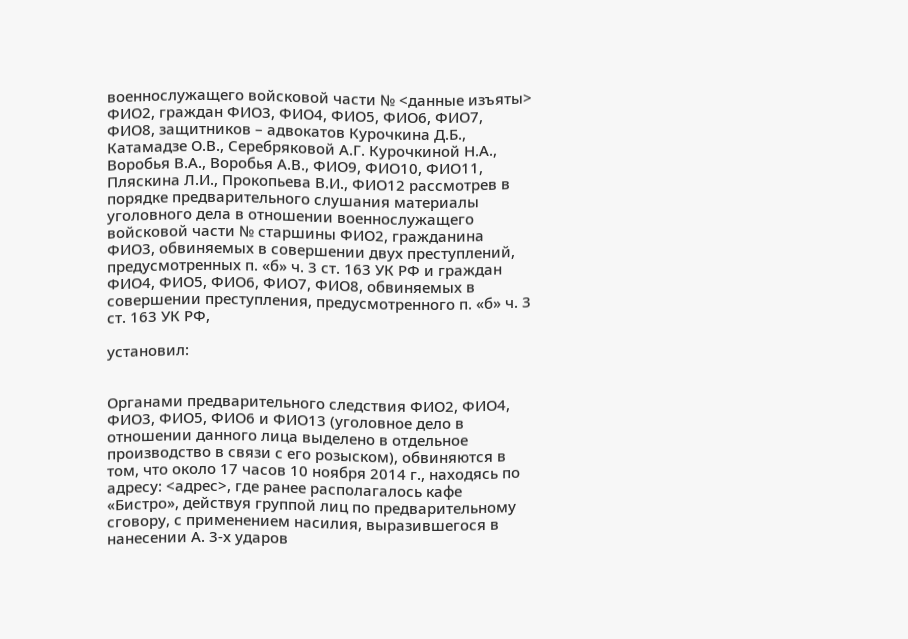военнослужащего войсковой части № <данные изъяты> ФИО2, граждан ФИО3, ФИО4, ФИО5, ФИО6, ФИО7, ФИО8, защитников – адвокатов Курочкина Д.Б., Катамадзе О.В., Серебряковой А.Г. Курочкиной Н.А., Воробья В.А., Воробья А.В., ФИО9, ФИО10, ФИО11, Пляскина Л.И., Прокопьева В.И., ФИО12 рассмотрев в порядке предварительного слушания материалы уголовного дела в отношении военнослужащего войсковой части № старшины ФИО2, гражданина ФИО3, обвиняемых в совершении двух преступлений, предусмотренных п. «б» ч. 3 ст. 163 УК РФ и граждан ФИО4, ФИО5, ФИО6, ФИО7, ФИО8, обвиняемых в совершении преступления, предусмотренного п. «б» ч. 3 ст. 163 УК РФ,

установил:


Органами предварительного следствия ФИО2, ФИО4, ФИО3, ФИО5, ФИО6 и ФИО13 (уголовное дело в отношении данного лица выделено в отдельное производство в связи с его розыском), обвиняются в том, что около 17 часов 10 ноября 2014 г., находясь по адресу: <адрес>, где ранее располагалось кафе «Бистро», действуя группой лиц по предварительному сговору, с применением насилия, выразившегося в нанесении А. 3-х ударов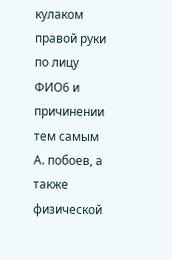кулаком правой руки по лицу ФИО6 и причинении тем самым А. побоев, а также физической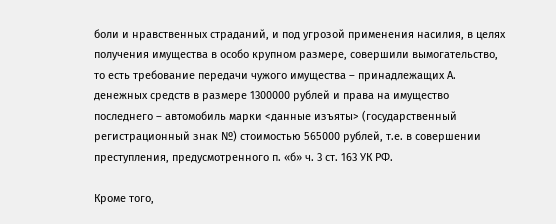боли и нравственных страданий, и под угрозой применения насилия, в целях получения имущества в особо крупном размере, совершили вымогательство, то есть требование передачи чужого имущества – принадлежащих А. денежных средств в размере 1300000 рублей и права на имущество последнего – автомобиль марки <данные изъяты> (государственный регистрационный знак №) стоимостью 565000 рублей, т.е. в совершении преступления, предусмотренного п. «б» ч. 3 ст. 163 УК РФ.

Кроме того,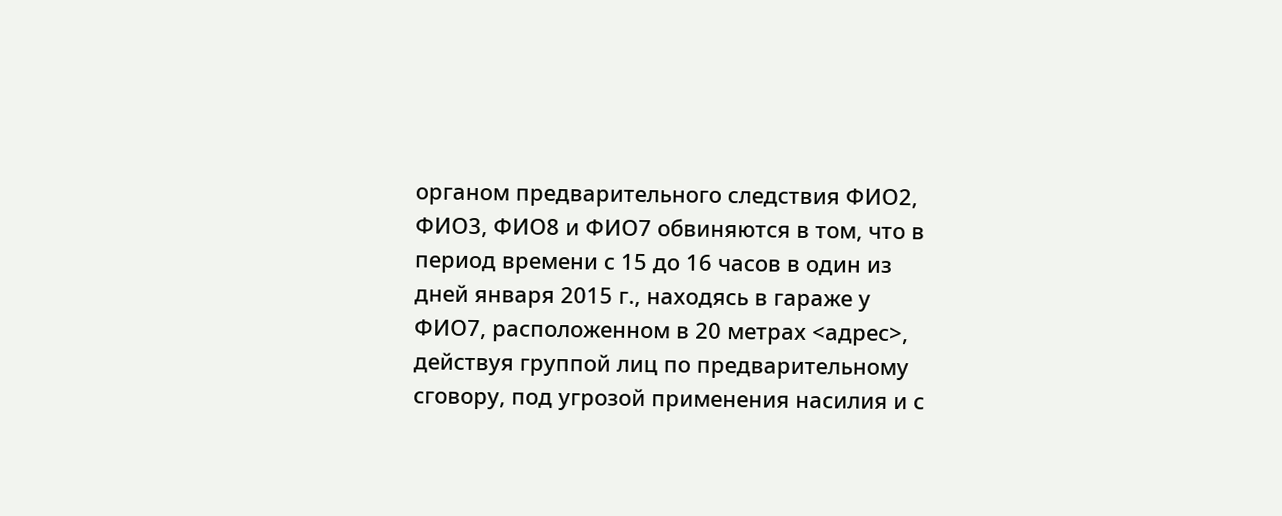органом предварительного следствия ФИО2, ФИО3, ФИО8 и ФИО7 обвиняются в том, что в период времени с 15 до 16 часов в один из дней января 2015 г., находясь в гараже у ФИО7, расположенном в 20 метрах <адрес>, действуя группой лиц по предварительному сговору, под угрозой применения насилия и с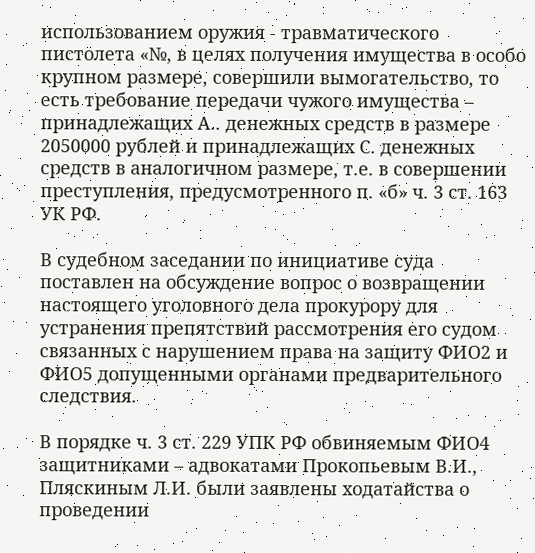использованием оружия - травматического пистолета «№, в целях получения имущества в особо крупном размере, совершили вымогательство, то есть требование передачи чужого имущества – принадлежащих А.. денежных средств в размере 2050000 рублей и принадлежащих С. денежных средств в аналогичном размере, т.е. в совершении преступления, предусмотренного п. «б» ч. 3 ст. 163 УК РФ.

В судебном заседании по инициативе суда поставлен на обсуждение вопрос о возвращении настоящего уголовного дела прокурору для устранения препятствий рассмотрения его судом связанных с нарушением права на защиту ФИО2 и ФИО5 допущенными органами предварительного следствия.

В порядке ч. 3 ст. 229 УПК РФ обвиняемым ФИО4 защитниками – адвокатами Прокопьевым В.И., Пляскиным Л.И. были заявлены ходатайства о проведении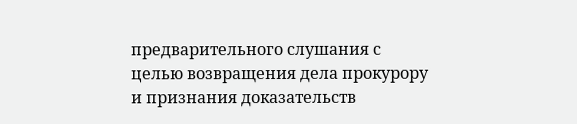предварительного слушания с целью возвращения дела прокурору и признания доказательств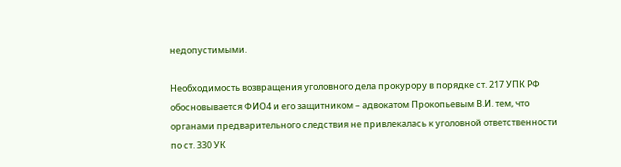недопустимыми.

Необходимость возвращения уголовного дела прокурору в порядке ст. 217 УПК РФ обосновывается ФИО4 и его защитником – адвокатом Прокопьевым В.И. тем, что органами предварительного следствия не привлекалась к уголовной ответственности по ст. 330 УК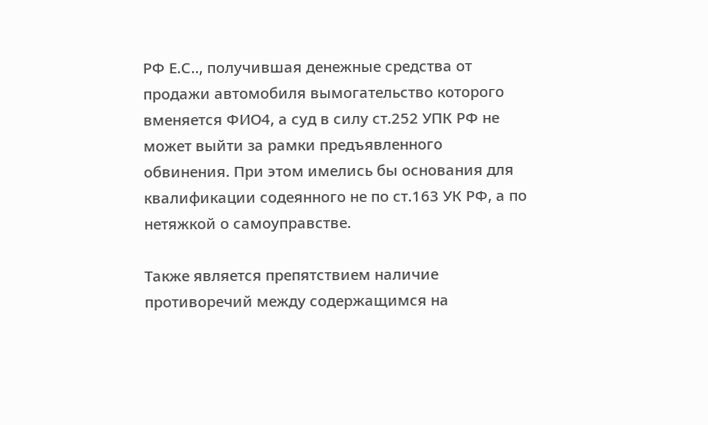РФ Е.С.., получившая денежные средства от продажи автомобиля вымогательство которого вменяется ФИО4, а суд в силу ст.252 УПК РФ не может выйти за рамки предъявленного обвинения. При этом имелись бы основания для квалификации содеянного не по ст.163 УК РФ, а по нетяжкой о самоуправстве.

Также является препятствием наличие противоречий между содержащимся на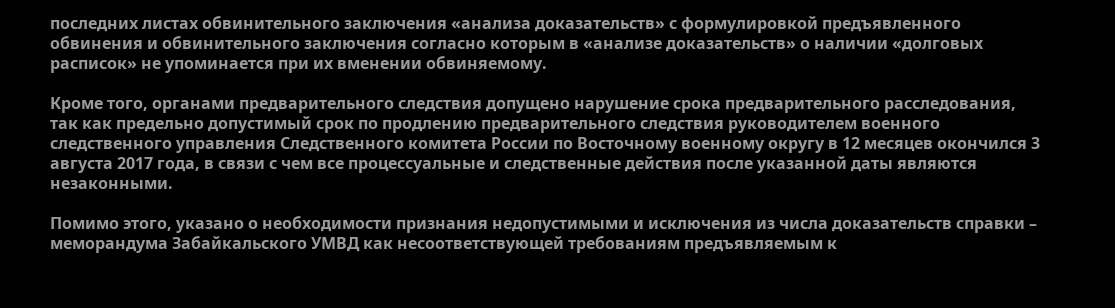последних листах обвинительного заключения «анализа доказательств» с формулировкой предъявленного обвинения и обвинительного заключения согласно которым в «анализе доказательств» о наличии «долговых расписок» не упоминается при их вменении обвиняемому.

Кроме того, органами предварительного следствия допущено нарушение срока предварительного расследования, так как предельно допустимый срок по продлению предварительного следствия руководителем военного следственного управления Следственного комитета России по Восточному военному округу в 12 месяцев окончился 3 августа 2017 года, в связи с чем все процессуальные и следственные действия после указанной даты являются незаконными.

Помимо этого, указано о необходимости признания недопустимыми и исключения из числа доказательств справки – меморандума Забайкальского УМВД как несоответствующей требованиям предъявляемым к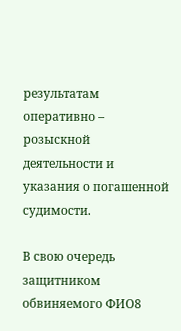результатам оперативно – розыскной деятельности и указания о погашенной судимости.

В свою очередь защитником обвиняемого ФИО8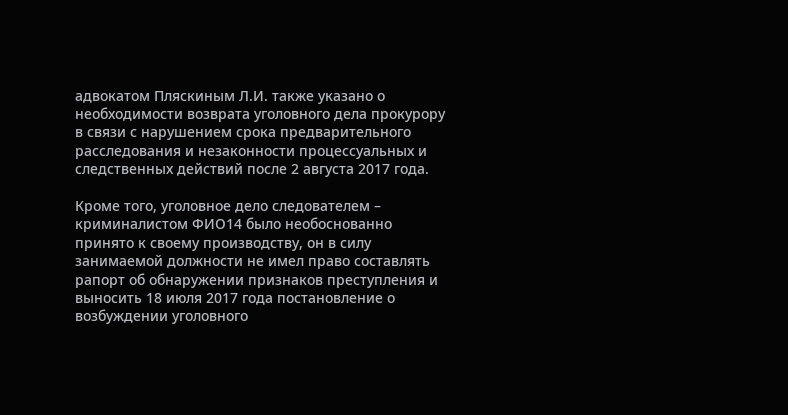адвокатом Пляскиным Л.И. также указано о необходимости возврата уголовного дела прокурору в связи с нарушением срока предварительного расследования и незаконности процессуальных и следственных действий после 2 августа 2017 года.

Кроме того, уголовное дело следователем – криминалистом ФИО14 было необоснованно принято к своему производству, он в силу занимаемой должности не имел право составлять рапорт об обнаружении признаков преступления и выносить 18 июля 2017 года постановление о возбуждении уголовного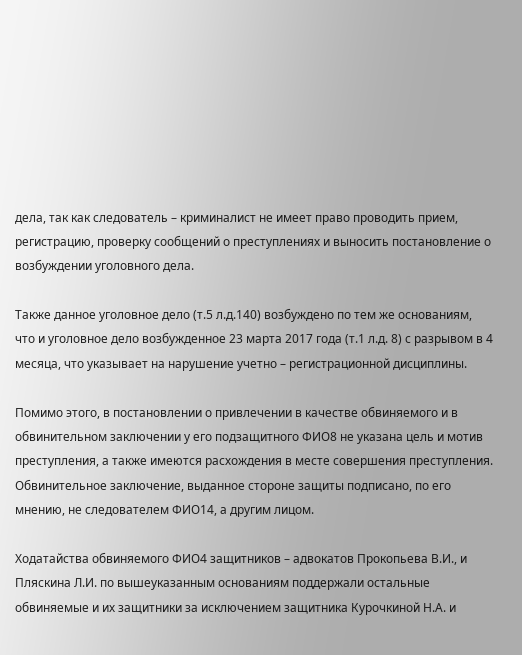дела, так как следователь – криминалист не имеет право проводить прием, регистрацию, проверку сообщений о преступлениях и выносить постановление о возбуждении уголовного дела.

Также данное уголовное дело (т.5 л.д.140) возбуждено по тем же основаниям, что и уголовное дело возбужденное 23 марта 2017 года (т.1 л.д. 8) с разрывом в 4 месяца, что указывает на нарушение учетно – регистрационной дисциплины.

Помимо этого, в постановлении о привлечении в качестве обвиняемого и в обвинительном заключении у его подзащитного ФИО8 не указана цель и мотив преступления, а также имеются расхождения в месте совершения преступления. Обвинительное заключение, выданное стороне защиты подписано, по его мнению, не следователем ФИО14, а другим лицом.

Ходатайства обвиняемого ФИО4 защитников – адвокатов Прокопьева В.И., и Пляскина Л.И. по вышеуказанным основаниям поддержали остальные обвиняемые и их защитники за исключением защитника Курочкиной Н.А. и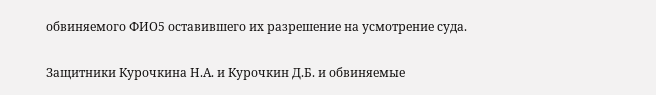обвиняемого ФИО5 оставившего их разрешение на усмотрение суда.

Защитники Курочкина Н.А. и Курочкин Д.Б. и обвиняемые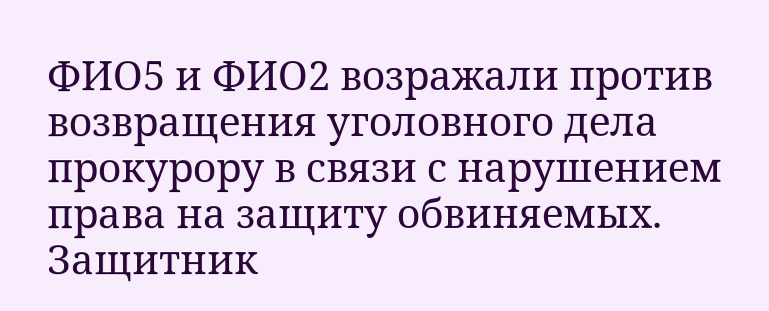ФИО5 и ФИО2 возражали против возвращения уголовного дела прокурору в связи с нарушением права на защиту обвиняемых. Защитник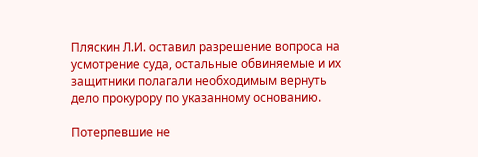Пляскин Л.И. оставил разрешение вопроса на усмотрение суда, остальные обвиняемые и их защитники полагали необходимым вернуть дело прокурору по указанному основанию.

Потерпевшие не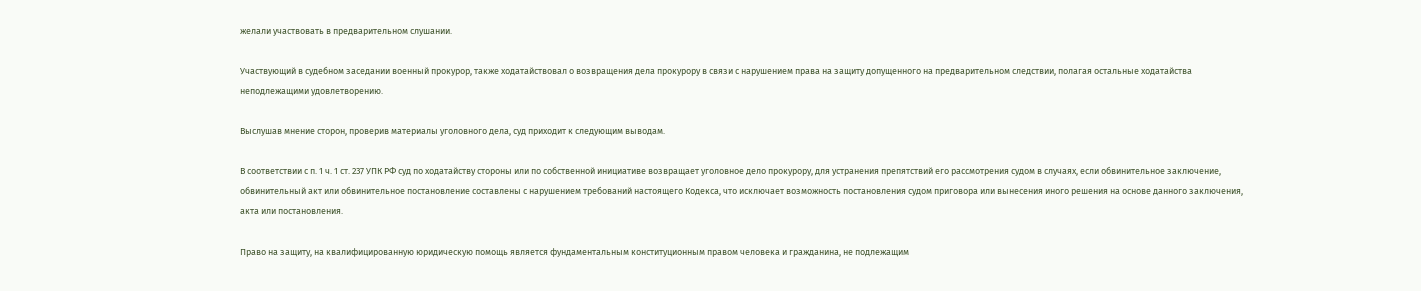желали участвовать в предварительном слушании.

Участвующий в судебном заседании военный прокурор, также ходатайствовал о возвращения дела прокурору в связи с нарушением права на защиту допущенного на предварительном следствии, полагая остальные ходатайства неподлежащими удовлетворению.

Выслушав мнение сторон, проверив материалы уголовного дела, суд приходит к следующим выводам.

В соответствии с п. 1 ч. 1 ст. 237 УПК РФ суд по ходатайству стороны или по собственной инициативе возвращает уголовное дело прокурору, для устранения препятствий его рассмотрения судом в случаях, если обвинительное заключение, обвинительный акт или обвинительное постановление составлены с нарушением требований настоящего Кодекса, что исключает возможность постановления судом приговора или вынесения иного решения на основе данного заключения, акта или постановления.

Право на защиту, на квалифицированную юридическую помощь является фундаментальным конституционным правом человека и гражданина, не подлежащим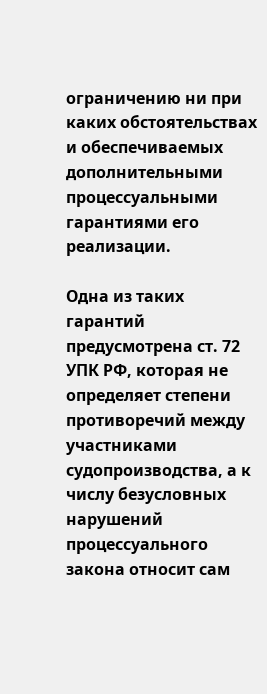ограничению ни при каких обстоятельствах и обеспечиваемых дополнительными процессуальными гарантиями его реализации.

Одна из таких гарантий предусмотрена ст. 72 УПК РФ, которая не определяет степени противоречий между участниками судопроизводства, а к числу безусловных нарушений процессуального закона относит сам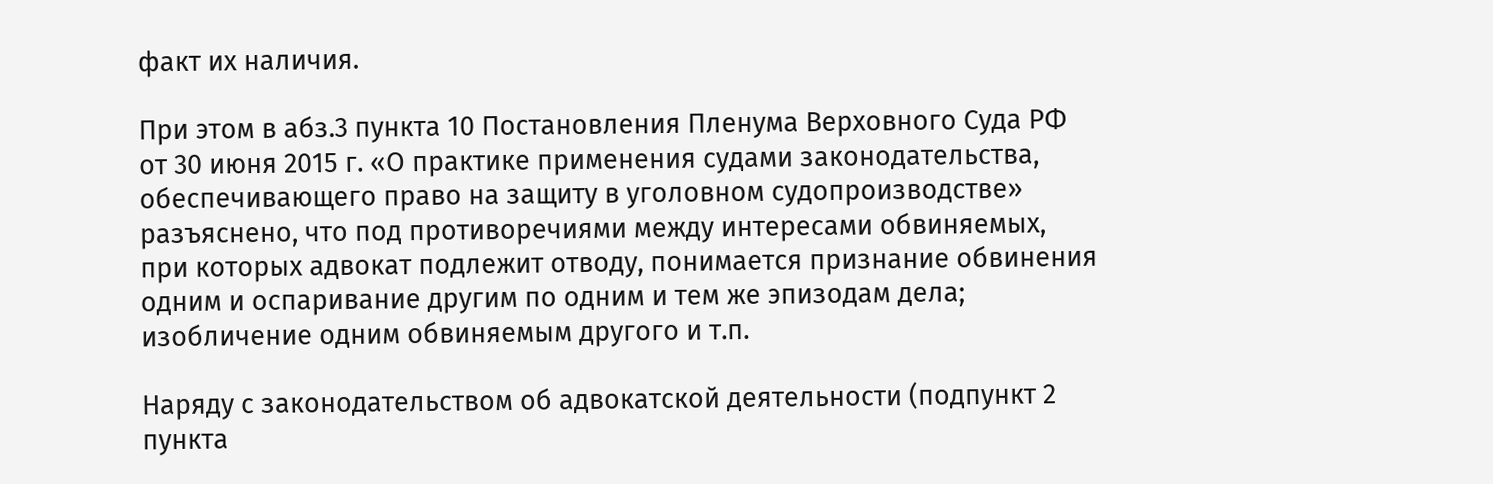факт их наличия.

При этом в абз.3 пункта 10 Постановления Пленума Верховного Суда РФ от 30 июня 2015 г. «О практике применения судами законодательства, обеспечивающего право на защиту в уголовном судопроизводстве» разъяснено, что под противоречиями между интересами обвиняемых, при которых адвокат подлежит отводу, понимается признание обвинения одним и оспаривание другим по одним и тем же эпизодам дела; изобличение одним обвиняемым другого и т.п.

Наряду с законодательством об адвокатской деятельности (подпункт 2 пункта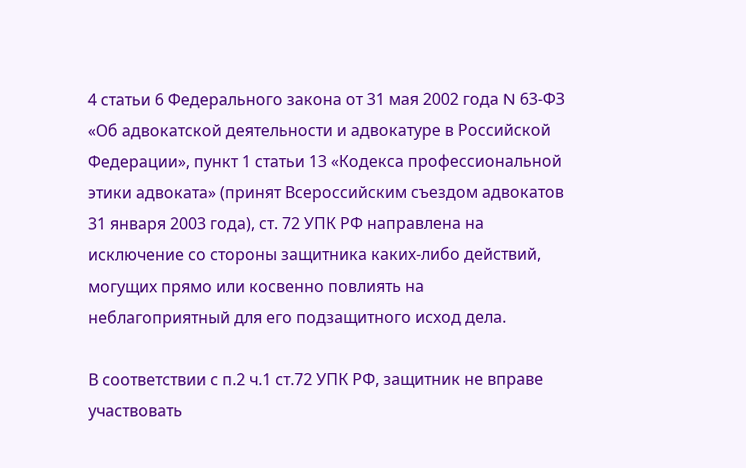4 статьи 6 Федерального закона от 31 мая 2002 года N 63-ФЗ «Об адвокатской деятельности и адвокатуре в Российской Федерации», пункт 1 статьи 13 «Кодекса профессиональной этики адвоката» (принят Всероссийским съездом адвокатов 31 января 2003 года), ст. 72 УПК РФ направлена на исключение со стороны защитника каких-либо действий, могущих прямо или косвенно повлиять на неблагоприятный для его подзащитного исход дела.

В соответствии с п.2 ч.1 ст.72 УПК РФ, защитник не вправе участвовать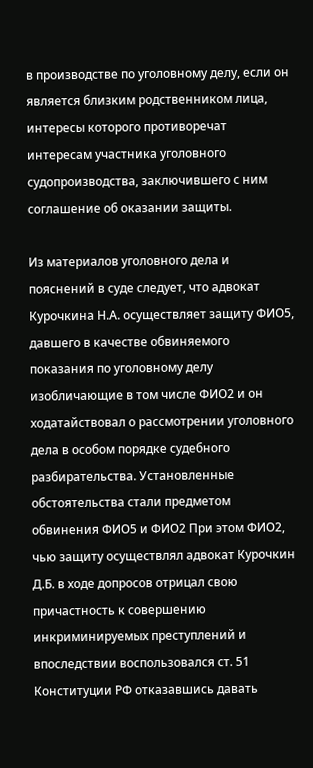в производстве по уголовному делу, если он является близким родственником лица, интересы которого противоречат интересам участника уголовного судопроизводства, заключившего с ним соглашение об оказании защиты.

Из материалов уголовного дела и пояснений в суде следует, что адвокат Курочкина Н.А. осуществляет защиту ФИО5, давшего в качестве обвиняемого показания по уголовному делу изобличающие в том числе ФИО2 и он ходатайствовал о рассмотрении уголовного дела в особом порядке судебного разбирательства. Установленные обстоятельства стали предметом обвинения ФИО5 и ФИО2 При этом ФИО2, чью защиту осуществлял адвокат Курочкин Д.Б. в ходе допросов отрицал свою причастность к совершению инкриминируемых преступлений и впоследствии воспользовался ст. 51 Конституции РФ отказавшись давать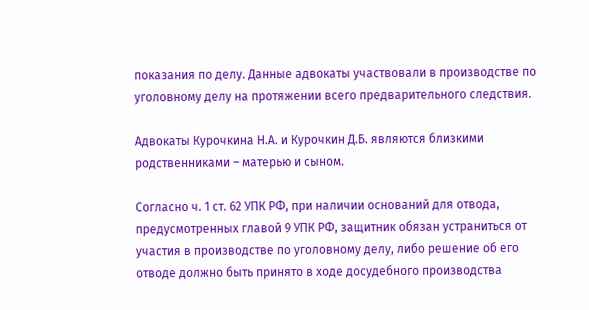показания по делу. Данные адвокаты участвовали в производстве по уголовному делу на протяжении всего предварительного следствия.

Адвокаты Курочкина Н.А. и Курочкин Д.Б. являются близкими родственниками – матерью и сыном.

Согласно ч. 1 ст. 62 УПК РФ, при наличии оснований для отвода, предусмотренных главой 9 УПК РФ, защитник обязан устраниться от участия в производстве по уголовному делу, либо решение об его отводе должно быть принято в ходе досудебного производства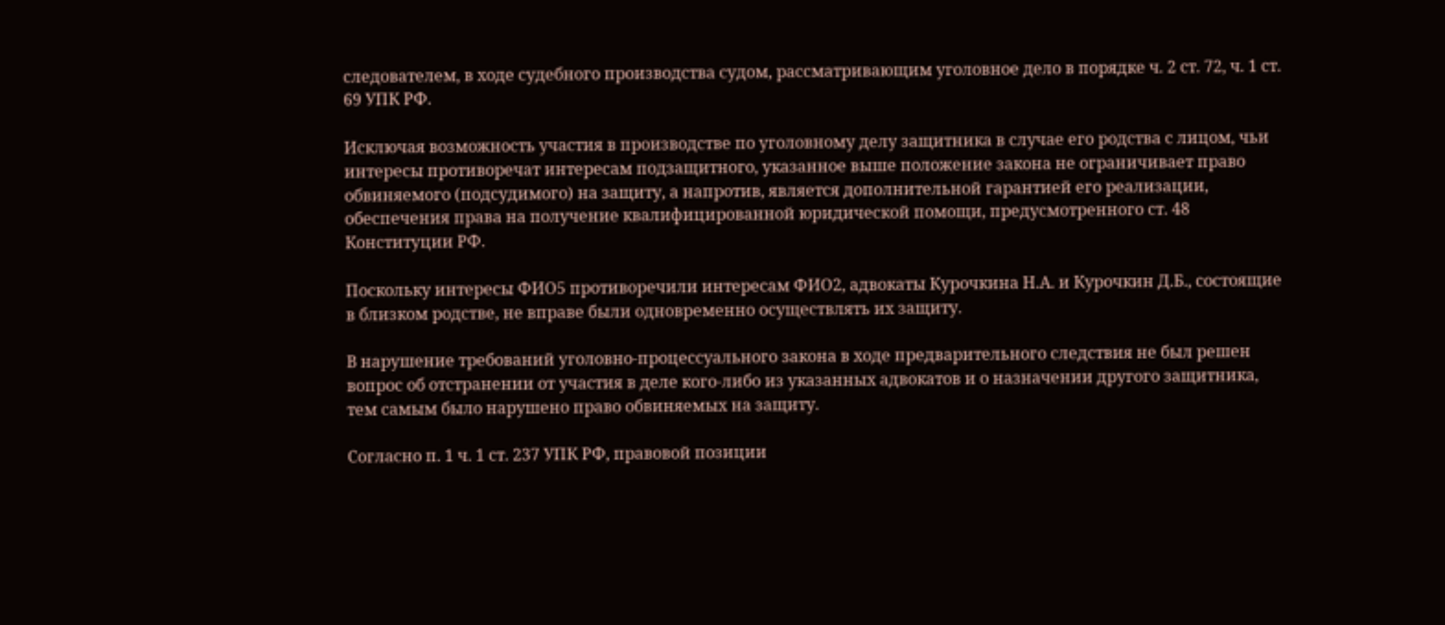следователем, в ходе судебного производства судом, рассматривающим уголовное дело в порядке ч. 2 ст. 72, ч. 1 ст. 69 УПК РФ.

Исключая возможность участия в производстве по уголовному делу защитника в случае его родства с лицом, чьи интересы противоречат интересам подзащитного, указанное выше положение закона не ограничивает право обвиняемого (подсудимого) на защиту, а напротив, является дополнительной гарантией его реализации, обеспечения права на получение квалифицированной юридической помощи, предусмотренного ст. 48 Конституции РФ.

Поскольку интересы ФИО5 противоречили интересам ФИО2, адвокаты Курочкина Н.А. и Курочкин Д.Б., состоящие в близком родстве, не вправе были одновременно осуществлять их защиту.

В нарушение требований уголовно-процессуального закона в ходе предварительного следствия не был решен вопрос об отстранении от участия в деле кого-либо из указанных адвокатов и о назначении другого защитника, тем самым было нарушено право обвиняемых на защиту.

Согласно п. 1 ч. 1 ст. 237 УПК РФ, правовой позиции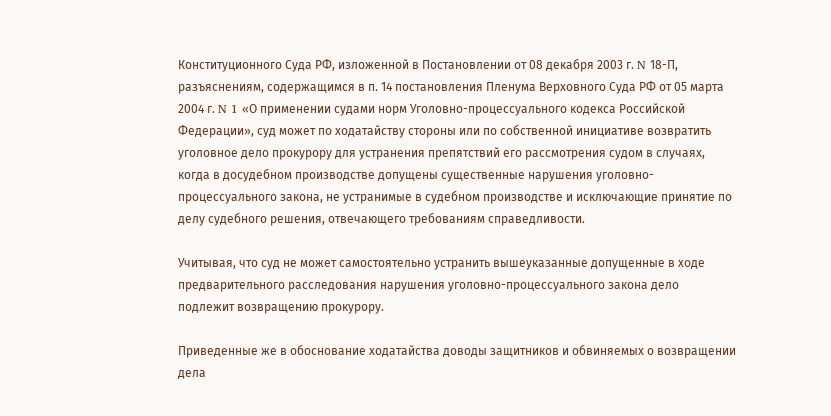Конституционного Суда РФ, изложенной в Постановлении от 08 декабря 2003 г. N 18-П, разъяснениям, содержащимся в п. 14 постановления Пленума Верховного Суда РФ от 05 марта 2004 г. N 1 «О применении судами норм Уголовно-процессуального кодекса Российской Федерации», суд может по ходатайству стороны или по собственной инициативе возвратить уголовное дело прокурору для устранения препятствий его рассмотрения судом в случаях, когда в досудебном производстве допущены существенные нарушения уголовно-процессуального закона, не устранимые в судебном производстве и исключающие принятие по делу судебного решения, отвечающего требованиям справедливости.

Учитывая, что суд не может самостоятельно устранить вышеуказанные допущенные в ходе предварительного расследования нарушения уголовно-процессуального закона дело подлежит возвращению прокурору.

Приведенные же в обоснование ходатайства доводы защитников и обвиняемых о возвращении дела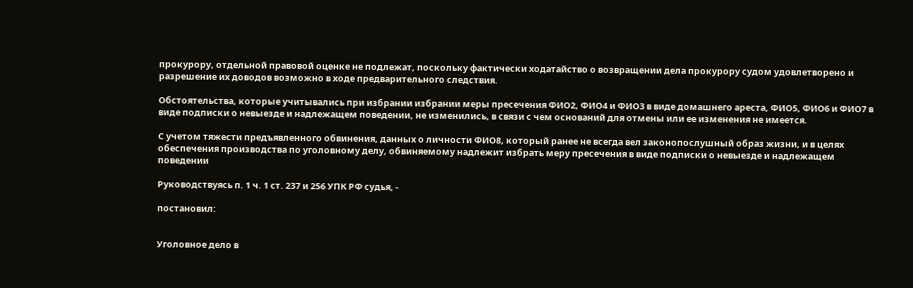прокурору, отдельной правовой оценке не подлежат, поскольку фактически ходатайство о возвращении дела прокурору судом удовлетворено и разрешение их доводов возможно в ходе предварительного следствия.

Обстоятельства, которые учитывались при избрании избрании меры пресечения ФИО2, ФИО4 и ФИО3 в виде домашнего ареста, ФИО5, ФИО6 и ФИО7 в виде подписки о невыезде и надлежащем поведении, не изменились, в связи с чем оснований для отмены или ее изменения не имеется.

С учетом тяжести предъявленного обвинения, данных о личности ФИО8, который ранее не всегда вел законопослушный образ жизни, и в целях обеспечения производства по уголовному делу, обвиняемому надлежит избрать меру пресечения в виде подписки о невыезде и надлежащем поведении

Руководствуясь п. 1 ч. 1 ст. 237 и 256 УПК РФ судья, -

постановил:


Уголовное дело в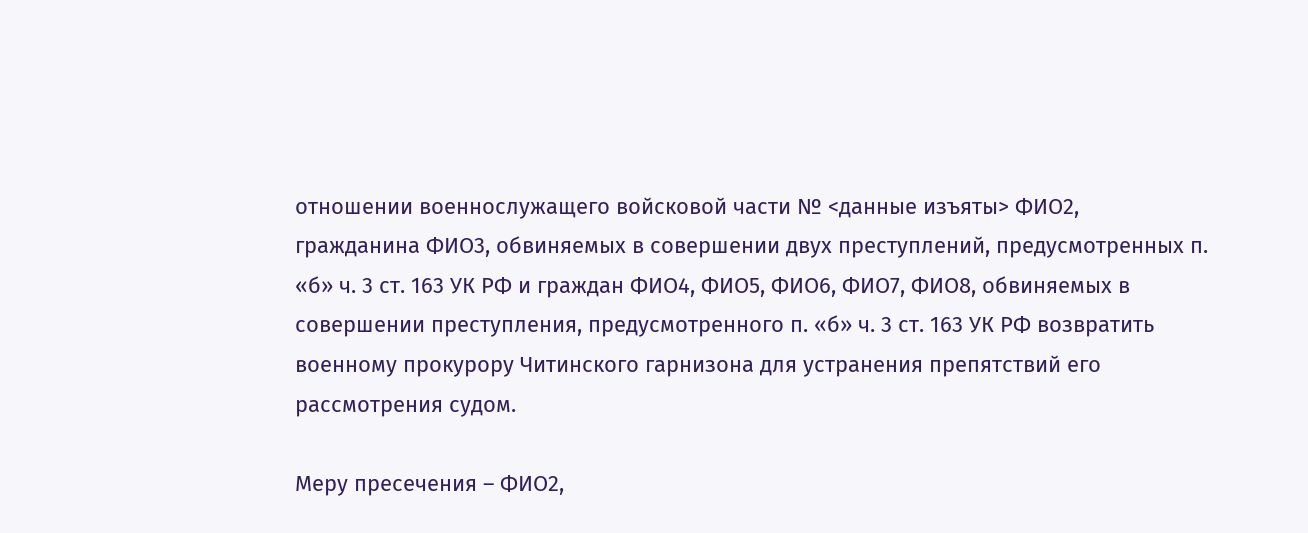отношении военнослужащего войсковой части № <данные изъяты> ФИО2, гражданина ФИО3, обвиняемых в совершении двух преступлений, предусмотренных п. «б» ч. 3 ст. 163 УК РФ и граждан ФИО4, ФИО5, ФИО6, ФИО7, ФИО8, обвиняемых в совершении преступления, предусмотренного п. «б» ч. 3 ст. 163 УК РФ возвратить военному прокурору Читинского гарнизона для устранения препятствий его рассмотрения судом.

Меру пресечения – ФИО2,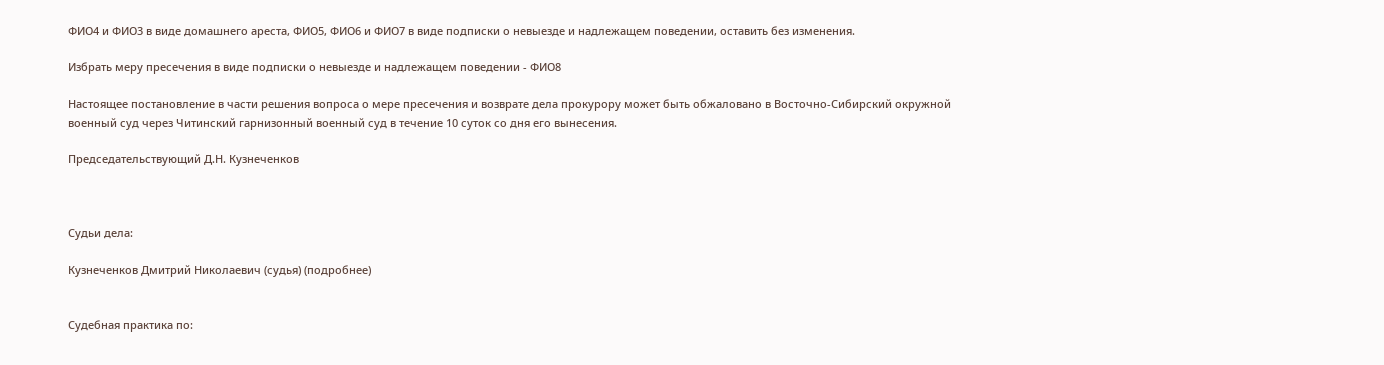ФИО4 и ФИО3 в виде домашнего ареста, ФИО5, ФИО6 и ФИО7 в виде подписки о невыезде и надлежащем поведении, оставить без изменения.

Избрать меру пресечения в виде подписки о невыезде и надлежащем поведении - ФИО8

Настоящее постановление в части решения вопроса о мере пресечения и возврате дела прокурору может быть обжаловано в Восточно-Сибирский окружной военный суд через Читинский гарнизонный военный суд в течение 10 суток со дня его вынесения.

Председательствующий Д.Н. Кузнеченков



Судьи дела:

Кузнеченков Дмитрий Николаевич (судья) (подробнее)


Судебная практика по: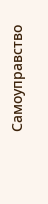Самоуправство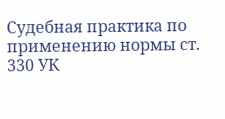Судебная практика по применению нормы ст. 330 УК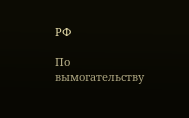РФ

По вымогательству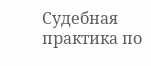Судебная практика по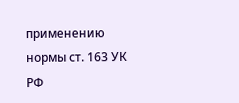применению нормы ст. 163 УК РФ